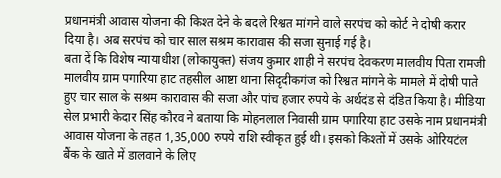प्रधानमंत्री आवास योजना की किश्त देने के बदले रिश्वत मांगने वाले सरपंच को कोर्ट ने दोषी करार दिया है। अब सरपंच को चार साल सश्रम कारावास की सजा सुनाई गई है।
बता दें कि विशेष न्यायाधीश (लोकायुक्त) संजय कुमार शाही ने सरपंच देवकरण मालवीय पिता रामजी मालवीय ग्राम पगारिया हाट तहसील आष्टा थाना सिदृदीकगंज को रिश्वत मांगने के मामले में दोषी पाते हुए चार साल के सश्रम कारावास की सजा और पांच हजार रुपये के अर्थदंड से दंडित किया है। मीडिया सेल प्रभारी केदार सिंह कौरव ने बताया कि मोहनलाल निवासी ग्राम पगारिया हाट उसके नाम प्रधानमंत्री आवास योजना के तहत 1,35,000 रुपये राशि स्वीकृत हुई थी। इसको किश्तों में उसके ओरियटंल बैंक के खाते में डालवाने के लिए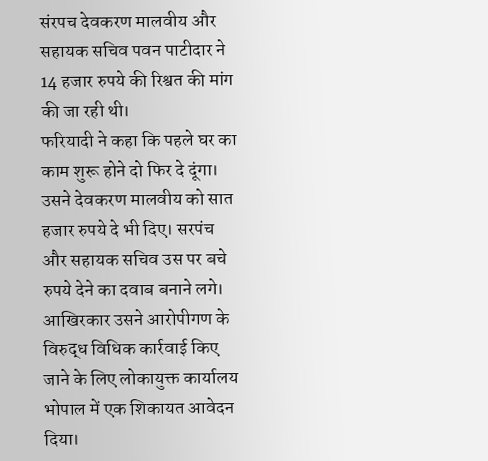संरपच देवकरण मालवीय और सहायक सचिव पवन पाटीदार ने 14 हजार रुपये की रिश्वत की मांग की जा रही थी।
फरियादी ने कहा कि पहले घर का काम शुरू होने दो फिर दे दूंगा। उसने देवकरण मालवीय को सात हजार रुपये दे भी दिए। सरपंच और सहायक सचिव उस पर बचे रुपये देने का दवाब बनाने लगे। आखिरकार उसने आरोपीगण के विरुद्ध विधिक कार्रवाई किए जाने के लिए लोकायुक्त कार्यालय भोपाल में एक शिकायत आवेदन दिया।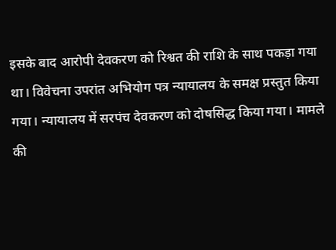इसके बाद आरोपी देवकरण को रिश्वत की राशि के साथ पकड़ा गया था। विवेचना उपरांत अभियोग पत्र न्यायालय के समक्ष प्रस्तुत किया गया। न्यायालय में सरपंच देवकरण को दोषसिद्ध किया गया। मामले की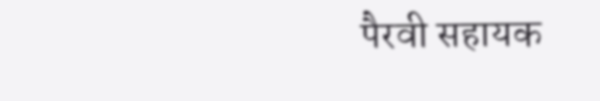पैरवी सहायक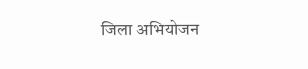जिला अभियोजन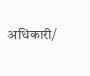अधिकारी/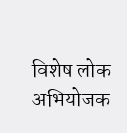विशेष लोक अभियोजक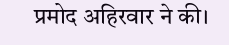प्रमोद अहिरवार ने की।